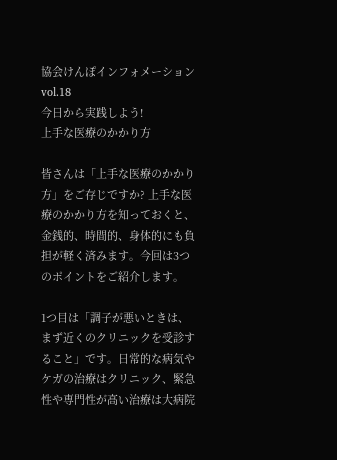協会けんぽインフォメーションvol.18
今日から実践しよう!
上手な医療のかかり方

皆さんは「上手な医療のかかり方」をご存じですか? 上手な医療のかかり方を知っておくと、金銭的、時間的、身体的にも負担が軽く済みます。今回は3つのポイントをご紹介します。

1つ目は「調子が悪いときは、まず近くのクリニックを受診すること」です。日常的な病気やケガの治療はクリニック、緊急性や専門性が高い治療は大病院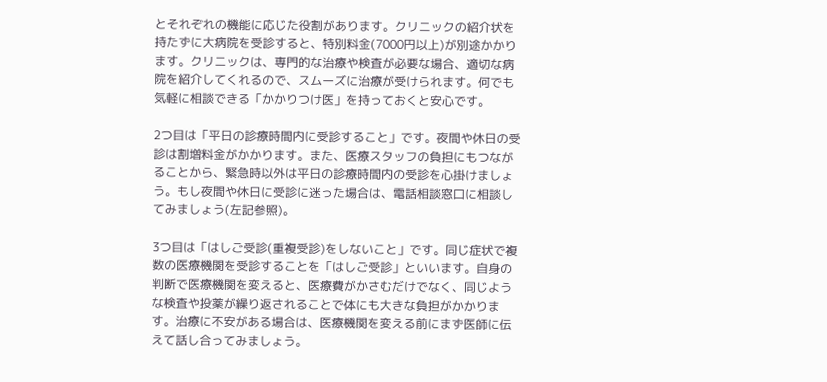とそれぞれの機能に応じた役割があります。クリニックの紹介状を持たずに大病院を受診すると、特別料金(7000円以上)が別途かかります。クリニックは、専門的な治療や検査が必要な場合、適切な病院を紹介してくれるので、スムーズに治療が受けられます。何でも気軽に相談できる「かかりつけ医」を持っておくと安心です。

2つ目は「平日の診療時間内に受診すること」です。夜間や休日の受診は割増料金がかかります。また、医療スタッフの負担にもつながることから、緊急時以外は平日の診療時間内の受診を心掛けましょう。もし夜間や休日に受診に迷った場合は、電話相談窓口に相談してみましょう(左記参照)。

3つ目は「はしご受診(重複受診)をしないこと」です。同じ症状で複数の医療機関を受診することを「はしご受診」といいます。自身の判断で医療機関を変えると、医療費がかさむだけでなく、同じような検査や投薬が繰り返されることで体にも大きな負担がかかります。治療に不安がある場合は、医療機関を変える前にまず医師に伝えて話し合ってみましょう。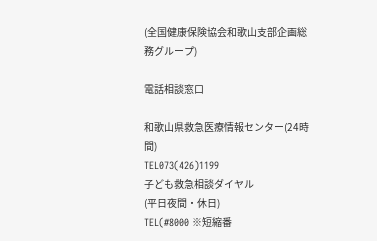(全国健康保険協会和歌山支部企画総務グループ)

電話相談窓口

和歌山県救急医療情報センター(24時間)
TEL073(426)1199
子ども救急相談ダイヤル
(平日夜間・休日)
TEL(#8000 ※短縮番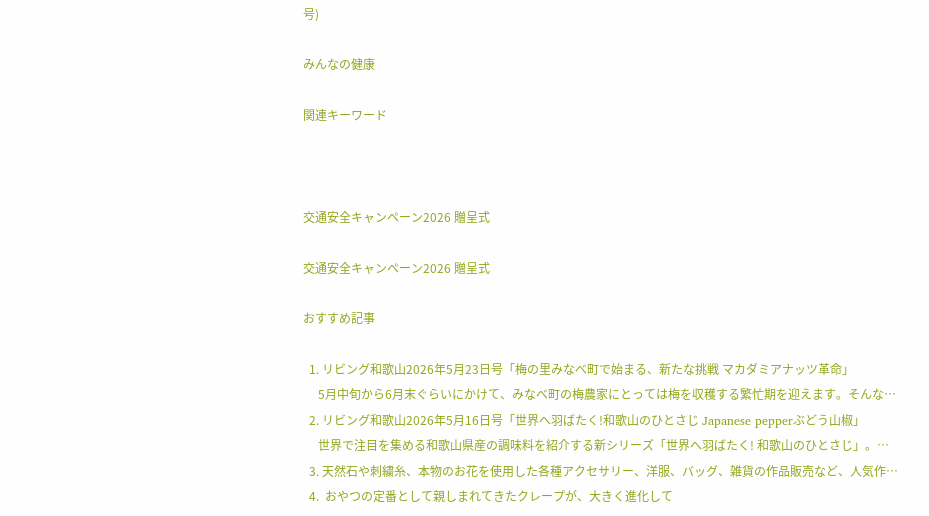号)

みんなの健康

関連キーワード



交通安全キャンペーン2026 贈呈式

交通安全キャンペーン2026 贈呈式

おすすめ記事

  1. リビング和歌山2026年5月23日号「梅の里みなべ町で始まる、新たな挑戦 マカダミアナッツ革命」
     5月中旬から6月末ぐらいにかけて、みなべ町の梅農家にとっては梅を収穫する繁忙期を迎えます。そんな…
  2. リビング和歌山2026年5月16日号「世界へ羽ばたく!和歌山のひとさじ Japanese pepperぶどう山椒」
     世界で注目を集める和歌山県産の調味料を紹介する新シリーズ「世界へ羽ばたく! 和歌山のひとさじ」。…
  3. 天然石や刺繍糸、本物のお花を使用した各種アクセサリー、洋服、バッグ、雑貨の作品販売など、人気作…
  4.  おやつの定番として親しまれてきたクレープが、大きく進化して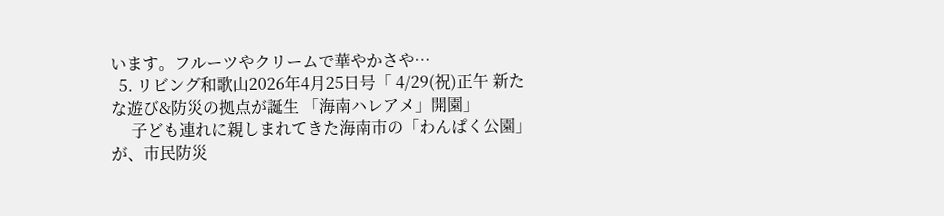います。フルーツやクリームで華やかさや…
  5. リビング和歌山2026年4月25日号「 4/29(祝)正午 新たな遊び&防災の拠点が誕生 「海南ハレアメ」開園」
     子ども連れに親しまれてきた海南市の「わんぱく公園」が、市民防災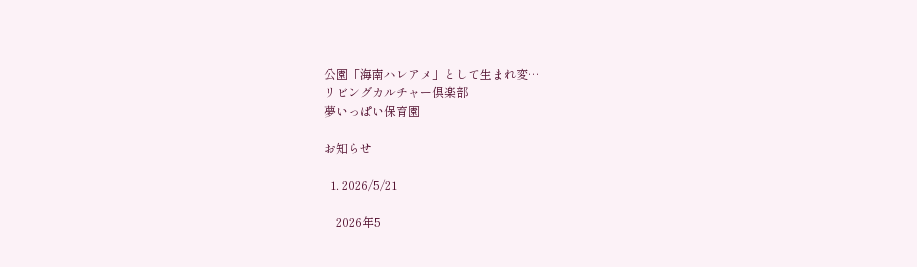公園「海南ハレアメ」として生まれ変…
リビングカルチャー倶楽部
夢いっぱい保育園

お知らせ

  1. 2026/5/21

    2026年5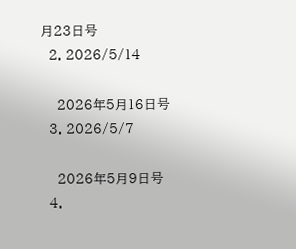月23日号
  2. 2026/5/14

    2026年5月16日号
  3. 2026/5/7

    2026年5月9日号
  4.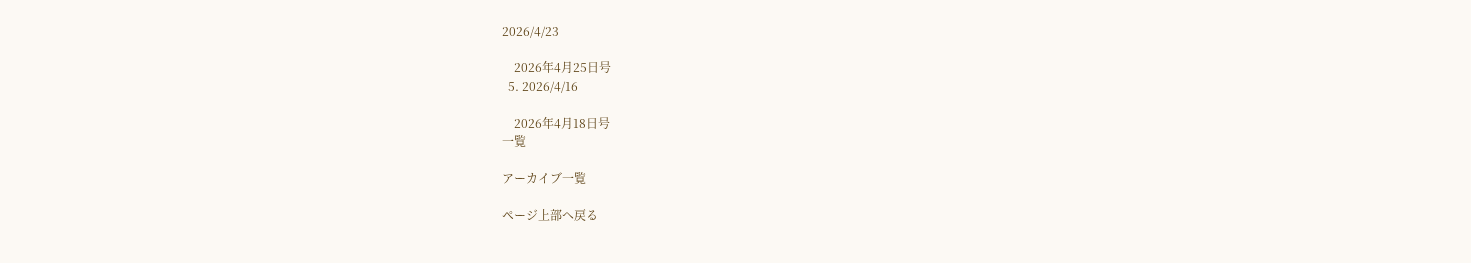2026/4/23

    2026年4月25日号
  5. 2026/4/16

    2026年4月18日号
一覧

アーカイブ一覧

ページ上部へ戻る